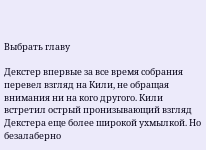Выбрать главу

Декстер впервые за все время собрания перевел взгляд на Кили, не обращая внимания ни на кого другого. Кили встретил острый пронизывающий взгляд Декстера еще более широкой ухмылкой. Но безалаберно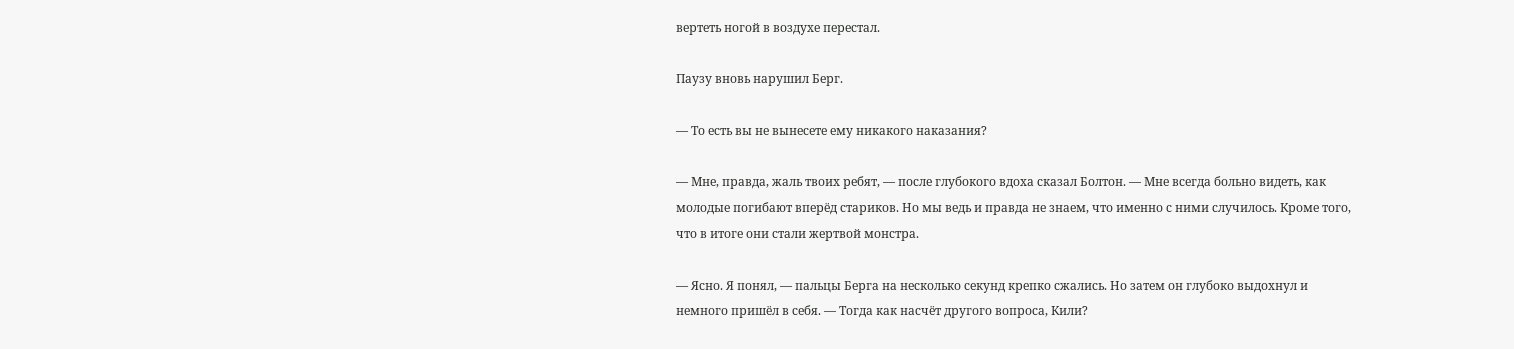вертеть ногой в воздухе перестал.

Паузу вновь нарушил Берг.

— То есть вы не вынесете ему никакого наказания?

— Мне, правда, жаль твоих ребят, — после глубокого вдоха сказал Болтон. — Мне всегда больно видеть, как молодые погибают вперёд стариков. Но мы ведь и правда не знаем, что именно с ними случилось. Кроме того, что в итоге они стали жертвой монстра.

— Ясно. Я понял, — пальцы Берга на несколько секунд крепко сжались. Но затем он глубоко выдохнул и немного пришёл в себя. — Тогда как насчёт другого вопроса, Кили?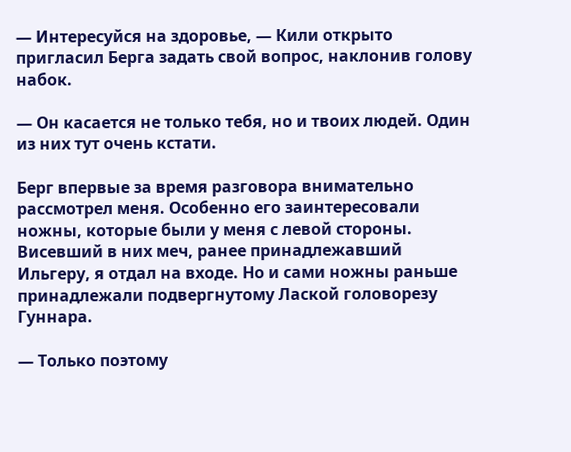— Интересуйся на здоровье, — Кили открыто пригласил Берга задать свой вопрос, наклонив голову набок.

— Он касается не только тебя, но и твоих людей. Один из них тут очень кстати.

Берг впервые за время разговора внимательно рассмотрел меня. Особенно его заинтересовали ножны, которые были у меня с левой стороны. Висевший в них меч, ранее принадлежавший Ильгеру, я отдал на входе. Но и сами ножны раньше принадлежали подвергнутому Лаской головорезу Гуннара.

— Только поэтому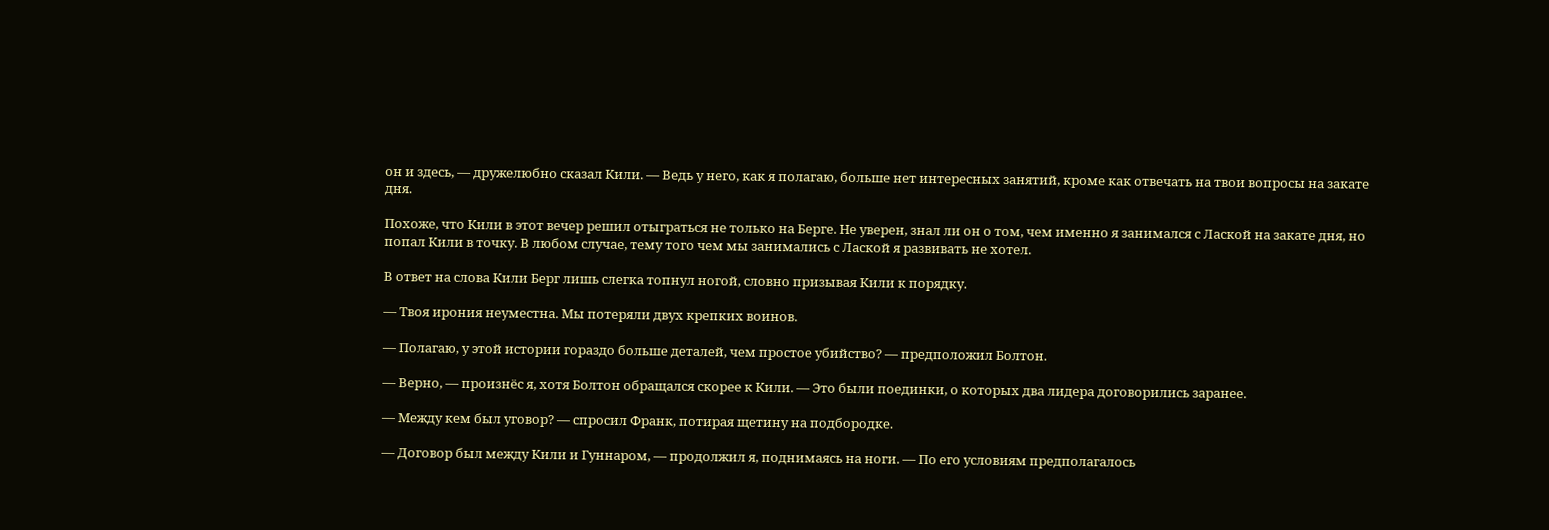он и здесь, — дружелюбно сказал Кили. — Ведь у него, как я полагаю, больше нет интересных занятий, кроме как отвечать на твои вопросы на закате дня.

Похоже, что Кили в этот вечер решил отыграться не только на Берге. Не уверен, знал ли он о том, чем именно я занимался с Лаской на закате дня, но попал Кили в точку. В любом случае, тему того чем мы занимались с Лаской я развивать не хотел.

В ответ на слова Кили Берг лишь слегка топнул ногой, словно призывая Кили к порядку.

— Твоя ирония неуместна. Мы потеряли двух крепких воинов.

— Полагаю, у этой истории гораздо больше деталей, чем простое убийство? — предположил Болтон.

— Верно, — произнёс я, хотя Болтон обращался скорее к Кили. — Это были поединки, о которых два лидера договорились заранее.

— Между кем был уговор? — спросил Франк, потирая щетину на подбородке.

— Договор был между Кили и Гуннаром, — продолжил я, поднимаясь на ноги. — По его условиям предполагалось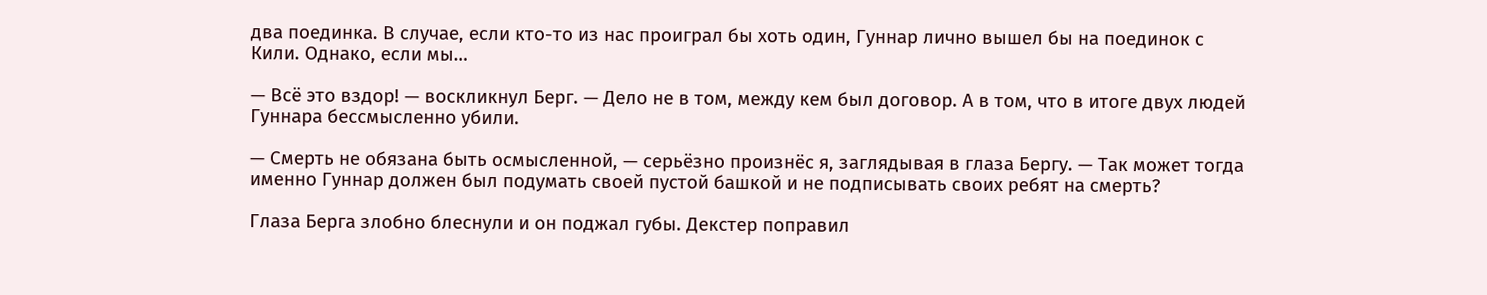два поединка. В случае, если кто-то из нас проиграл бы хоть один, Гуннар лично вышел бы на поединок с Кили. Однако, если мы…

— Всё это вздор! — воскликнул Берг. — Дело не в том, между кем был договор. А в том, что в итоге двух людей Гуннара бессмысленно убили.

— Смерть не обязана быть осмысленной, — серьёзно произнёс я, заглядывая в глаза Бергу. — Так может тогда именно Гуннар должен был подумать своей пустой башкой и не подписывать своих ребят на смерть?

Глаза Берга злобно блеснули и он поджал губы. Декстер поправил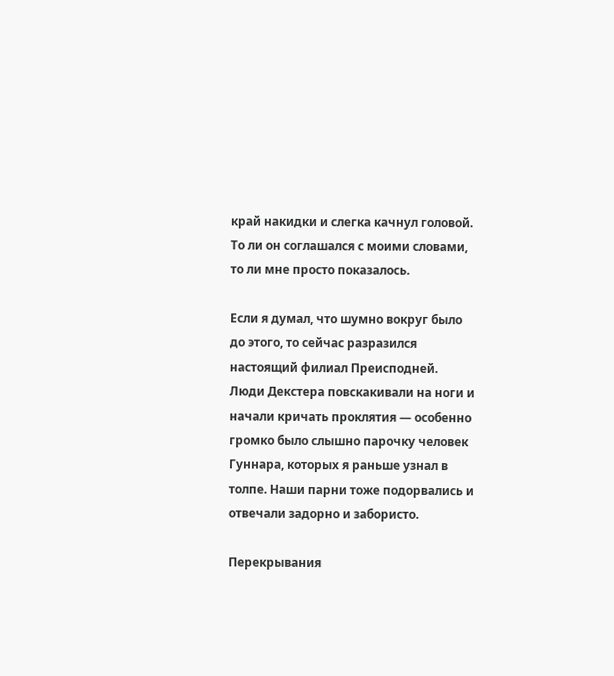край накидки и слегка качнул головой. То ли он соглашался с моими словами, то ли мне просто показалось.

Если я думал, что шумно вокруг было до этого, то сейчас разразился настоящий филиал Преисподней. Люди Декстера повскакивали на ноги и начали кричать проклятия — особенно громко было слышно парочку человек Гуннара, которых я раньше узнал в толпе. Наши парни тоже подорвались и отвечали задорно и забористо.

Перекрывания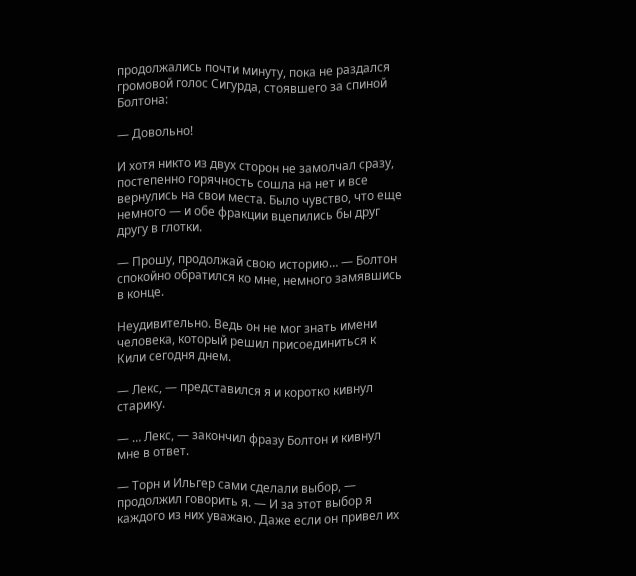продолжались почти минуту, пока не раздался громовой голос Сигурда, стоявшего за спиной Болтона:

— Довольно!

И хотя никто из двух сторон не замолчал сразу, постепенно горячность сошла на нет и все вернулись на свои места. Было чувство, что еще немного — и обе фракции вцепились бы друг другу в глотки.

— Прошу, продолжай свою историю… — Болтон спокойно обратился ко мне, немного замявшись в конце.

Неудивительно. Ведь он не мог знать имени человека, который решил присоединиться к Кили сегодня днем.

— Лекс, — представился я и коротко кивнул старику.

— … Лекс, — закончил фразу Болтон и кивнул мне в ответ.

— Торн и Ильгер сами сделали выбор, — продолжил говорить я. — И за этот выбор я каждого из них уважаю. Даже если он привел их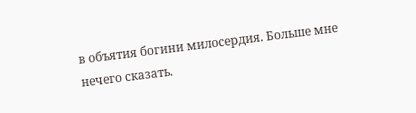в объятия богини милосердия. Больше мне нечего сказать.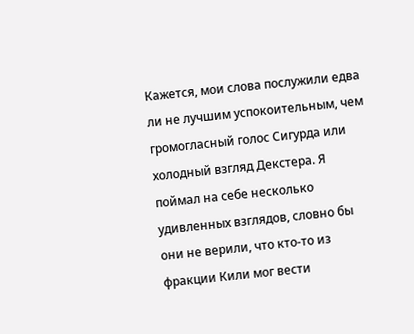Кажется, мои слова послужили едва ли не лучшим успокоительным, чем громогласный голос Сигурда или холодный взгляд Декстера. Я поймал на себе несколько удивленных взглядов, словно бы они не верили, что кто-то из фракции Кили мог вести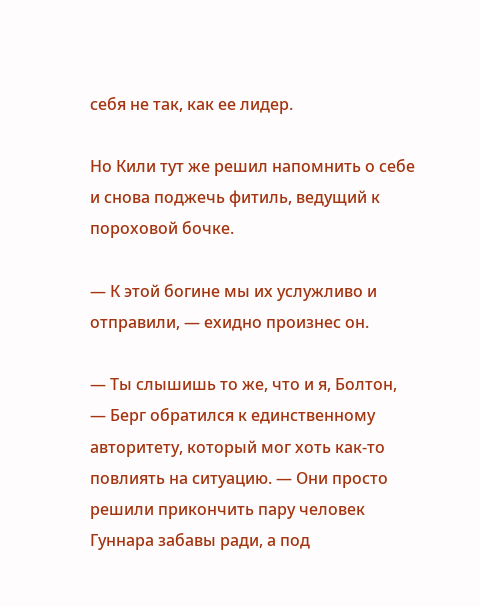себя не так, как ее лидер.

Но Кили тут же решил напомнить о себе и снова поджечь фитиль, ведущий к пороховой бочке.

— К этой богине мы их услужливо и отправили, — ехидно произнес он.

— Ты слышишь то же, что и я, Болтон, — Берг обратился к единственному авторитету, который мог хоть как-то повлиять на ситуацию. — Они просто решили прикончить пару человек Гуннара забавы ради, а под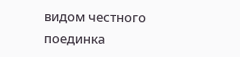видом честного поединка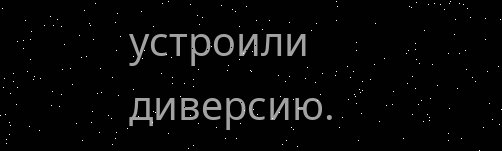устроили диверсию.